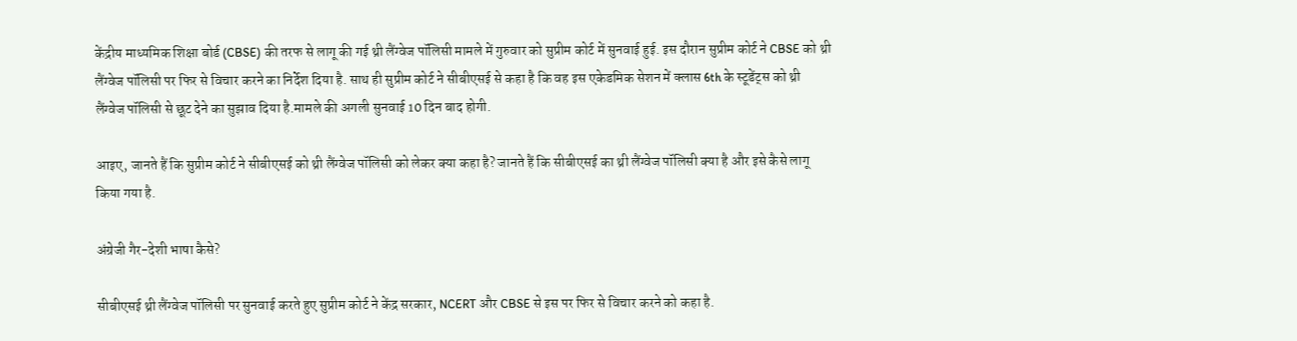केंद्रीय माध्यमिक शिक्षा बोर्ड (CBSE) की तरफ से लागू की गई थ्री लैंग्वेज पॉलिसी मामले में गुरुवार को सुप्रीम कोर्ट में सुनवाई हुई. इस दौरान सुप्रीम कोर्ट ने CBSE को थ्री लैंग्वेज पॉलिसी पर फिर से विचार करने का निर्देश दिया है. साथ ही सुप्रीम कोर्ट ने सीबीएसई से कहा है कि वह इस एकेडमिक सेशन में क्लास 6th के स्टूडेंट्स को थ्री लैंग्वेज पॉलिसी से छूट देने का सुझाव दिया है.मामले की अगली सुनवाई 10 दिन बाद होगी.

आइए, जानते हैं कि सुप्रीम कोर्ट ने सीबीएसई को थ्री लैंग्वेज पॉलिसी को लेकर क्या कहा है? जानते हैं कि सीबीएसई का थ्री लैंग्वेज पॉलिसी क्या है और इसे कैसे लागू किया गया है.

अंग्रेजी गैर-देशी भाषा कैसे?

सीबीएसई थ्री लैंग्वेज पॉलिसी पर सुनवाई करते हुए सुप्रीम कोर्ट ने केंद्र सरकार, NCERT और CBSE से इस पर फिर से विचार करने को कहा है.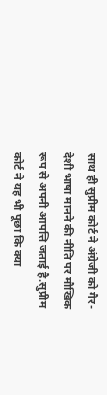साथ ही सुप्रीम कोर्ट ने अंग्रेजी को गैर-देशी भाषा मानने की नीति पर मौखिक रूप से अपनी आपत्ति जताई है.सुप्रीम कोर्ट ने यह भी पूछा कि क्या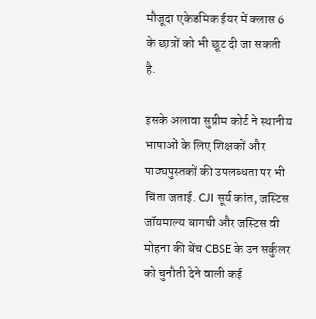मौजूदा एकेडमिक ईयर में क्लास 6 के छात्रों को भी छूट दी जा सकती है.

इसके अलावा सुप्रीम कोर्ट ने स्थानीय भाषाओं के लिए शिक्षकों और पाठ्यपुस्तकों की उपलब्धता पर भी चिंता जताई. CJI सूर्य कांत, जस्टिस जॉयमाल्य बागची और जस्टिस वी मोहना की बेंच CBSE के उन सर्कुलर को चुनौती देने वाली कई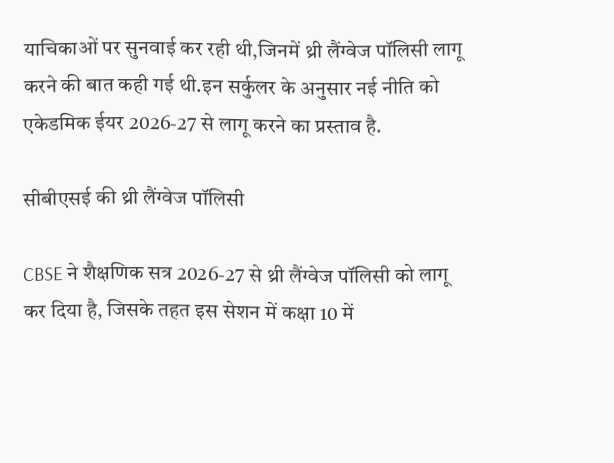याचिकाओं पर सुनवाई कर रही थी,जिनमें थ्री लैंग्वेज पॉलिसी लागू करने की बात कही गई थी.इन सर्कुलर के अनुसार नई नीति को एकेडमिक ईयर 2026-27 से लागू करने का प्रस्ताव है.

सीबीएसई की थ्री लैंग्वेज पॉलिसी

CBSE ने शैक्षणिक सत्र 2026-27 से थ्री लैंग्वेज पॉलिसी को लागू कर दिया है, जिसके तहत इस सेशन में कक्षा 10 में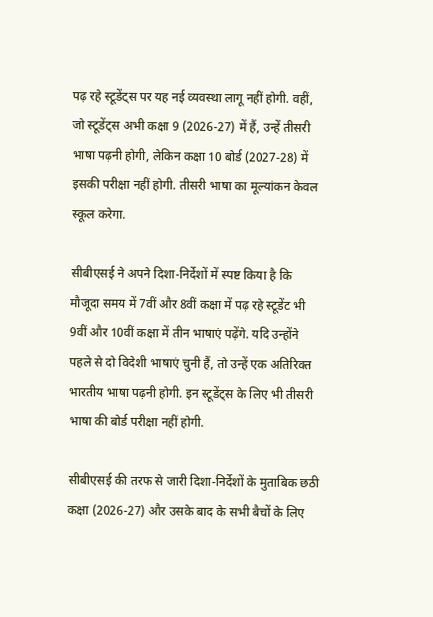पढ़ रहे स्टूडेंट्स पर यह नई व्यवस्था लागू नहीं होगी. वहीं, जो स्टूडेंट्स अभी कक्षा 9 (2026-27) में हैं, उन्हें तीसरी भाषा पढ़नी होगी, लेकिन कक्षा 10 बोर्ड (2027-28) में इसकी परीक्षा नहीं होगी. तीसरी भाषा का मूल्यांकन केवल स्कूल करेगा.

सीबीएसई ने अपने दिशा-निर्देशों में स्पष्ट किया है कि मौजूदा समय में 7वीं और 8वीं कक्षा में पढ़ रहे स्टूडेंट भी 9वीं और 10वीं कक्षा में तीन भाषाएं पढ़ेंगे. यदि उन्होंने पहले से दो विदेशी भाषाएं चुनी हैं, तो उन्हें एक अतिरिक्त भारतीय भाषा पढ़नी होगी. इन स्टूडेंट्स के लिए भी तीसरी भाषा की बोर्ड परीक्षा नहीं होगी.

सीबीएसई की तरफ से जारी दिशा-निर्देशों के मुताबिक छठी कक्षा (2026-27) और उसके बाद के सभी बैचों के लिए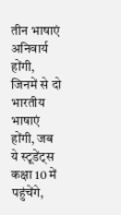तीन भाषाएं अनिवार्य होंगी, जिनमें से दो भारतीय भाषाएं होंगी, जब ये स्टूडेंट्स कक्षा 10 में पहुंचेंगे,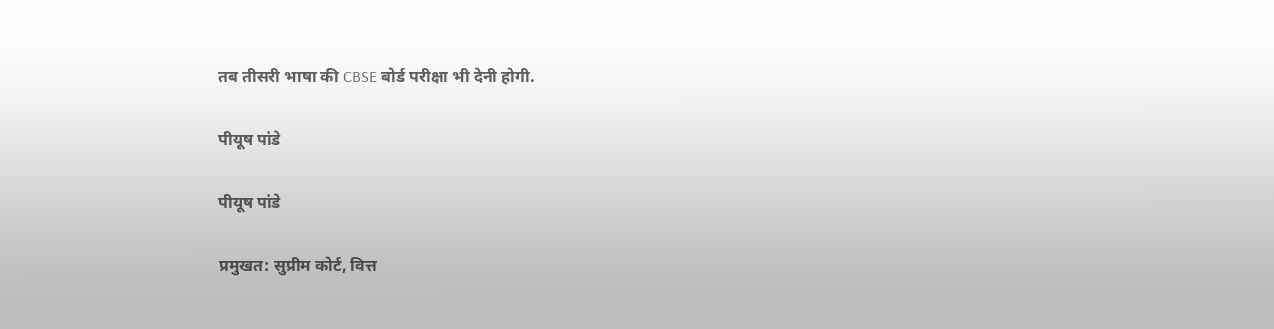तब तीसरी भाषा की CBSE बोर्ड परीक्षा भी देनी होगी.

पीयूष पांडे

पीयूष पांडे

प्रमुखत: सुप्रीम कोर्ट, वित्त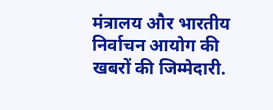मंत्रालय और भारतीय निर्वाचन आयोग की खबरों की जिम्मेदारी.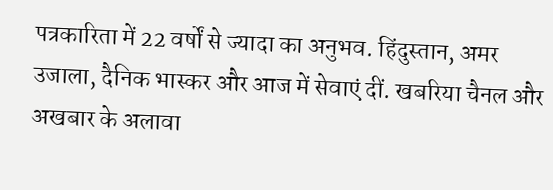पत्रकारिता में 22 वर्षों से ज्यादा का अनुभव. हिंदुस्तान, अमर उजाला, दैनिक भास्कर और आज में सेवाएं दीं. खबरिया चैनल और अखबार के अलावा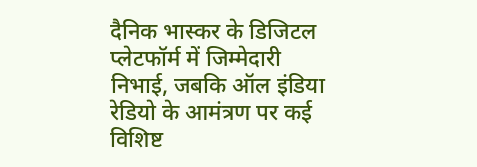दैनिक भास्कर के डिजिटल प्लेटफॉर्म में जिम्मेदारी निभाई, जबकि ऑल इंडिया रेडियो के आमंत्रण पर कई विशिष्ट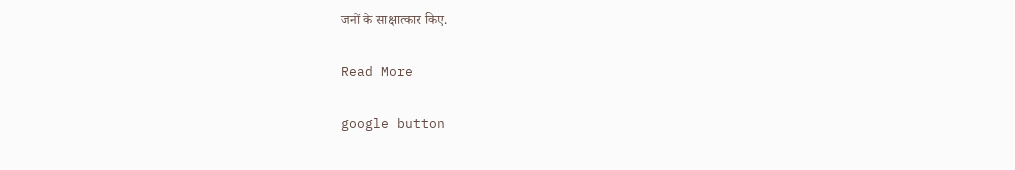जनों के साक्षात्कार किए.

Read More

google button